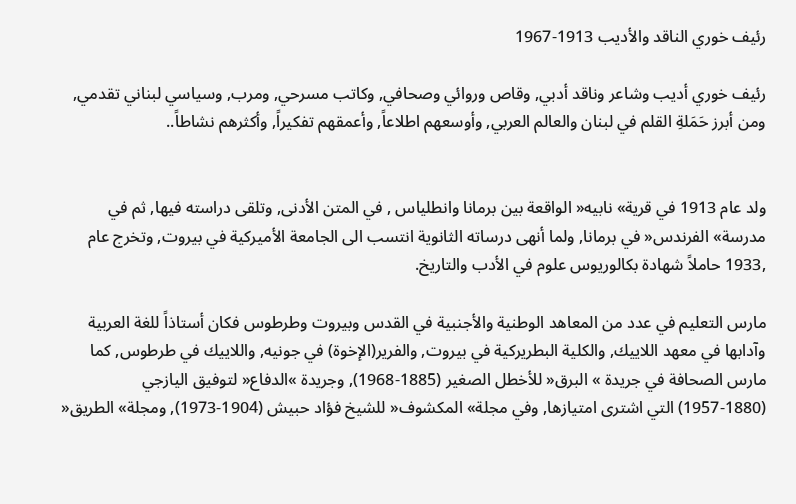رئيف خوري الناقد والأديب 1913-1967

رئيف خوري أديب وشاعر وناقد أدبي, وقاص وروائي وصحافي, وكاتب مسرحي, ومرب, وسياسي لبناني تقدمي, ومن أبرز حَمَلةِ القلم في لبنان والعالم العربي, وأوسعهم اطلاعاً, وأعمقهم تفكيراً, وأكثرهم نشاطاً..


ولد عام 1913 في قرية» نابيه« الواقعة بين برمانا وانطلياس , في المتن الأدنى, وتلقى دراسته فيها, ثم في مدرسة» الفرندس« في برمانا, ولما أنهى درساته الثانوية انتسب الى الجامعة الأميركية في بيروت, وتخرج عام ,1933 حاملاً شهادة بكالوريوس علوم في الأدب والتاريخ.

مارس التعليم في عدد من المعاهد الوطنية والأجنبية في القدس وبيروت وطرطوس فكان أستاذاً للغة العربية وآدابها في معهد اللاييك, والكلية البطريركية في بيروت, والفرير(الإخوة) في جونيه, واللاييك في طرطوس, كما مارس الصحافة في جريدة » البرق« للأخطل الصغير (1885-1968), وجريدة »الدفاع« لتوفيق اليازجي (1880-1957) التي اشترى امتيازها, وفي مجلة» المكشوف« للشيخ فؤاد حبيش (1904-1973), ومجلة» الطريق«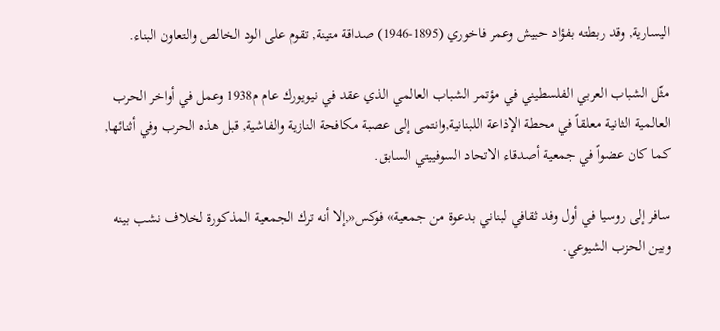اليسارية, وقد ربطته بفؤاد حبيش وعمر فاخوري (1895-1946) صداقة متينة, تقوم على الود الخالص والتعاون البناء.

مثّل الشباب العربي الفلسطيني في مؤتمر الشباب العالمي الذي عقد في نيويورك عام م1938 وعمل في أواخر الحرب العالمية الثانية معلقاً في محطة الإذاعة اللبنانية,وانتمى إلى عصبة مكافحة النازية والفاشية, قبل هذه الحرب وفي أثنائها, كما كان عضواً في جمعية أصدقاء الاتحاد السوفييتي السابق.

سافر إلى روسيا في أول وفد ثقافي لبناني بدعوة من جمعية» فوكس«,إلا أنه ترك الجمعية المذكورة لخلاف نشب بينه وبين الحزب الشيوعي.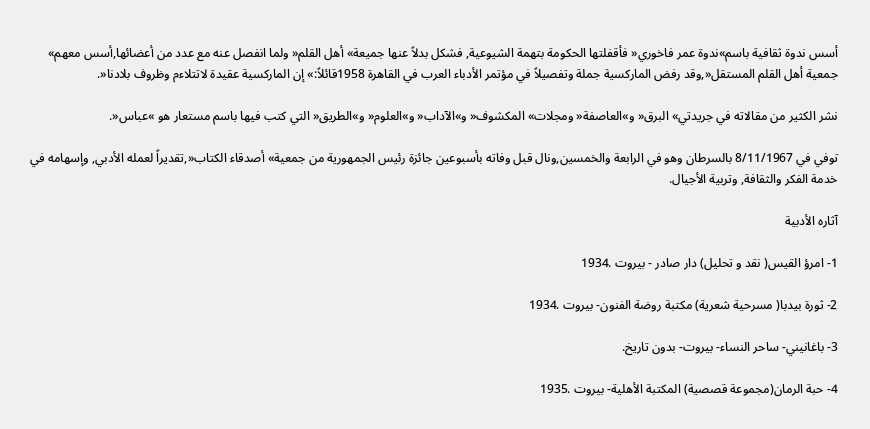أسس ندوة ثقافية باسم»ندوة عمر فاخوري« فأقفلتها الحكومة بتهمة الشيوعية, فشكل بدلاً عنها جميعة» أهل القلم« ولما انفصل عنه مع عدد من أعضائها,أسس معهم» جمعية أهل القلم المستقل«,وقد رفض الماركسية جملة وتفصيلاً في مؤتمر الأدباء العرب في القاهرة 1958قائلاً:» إن الماركسية عقيدة لاتتلاءم وظروف بلادنا«.

نشر الكثير من مقالاته في جريدتي» البرق« و»العاصفة« ومجلات» المكشوف« و»الآداب« و»العلوم« و»الطريق« التي كتب فيها باسم مستعار هو »عباس«.

توفي في 8/11/1967 بالسرطان وهو في الرابعة والخمسين,ونال قبل وفاته بأسبوعين جائزة رئيس الجمهورية من جمعية» أصدقاء الكتاب«,تقديراً لعمله الأدبي, وإسهامه في خدمة الفكر والثقافة, وتربية الأجيال.

آثاره الأدبية

1- امرؤ القيس( نقد و تحليل) دار صادر - بيروت .1934

2- ثورة بيدبا( مسرحية شعرية) مكتبة روضة الفنون- بيروت .1934

3- باغانيني- ساحر النساء- بيروت- بدون تاريخ.

4- حبة الرمان(مجموعة قصصية) المكتبة الأهلية- بيروت .1935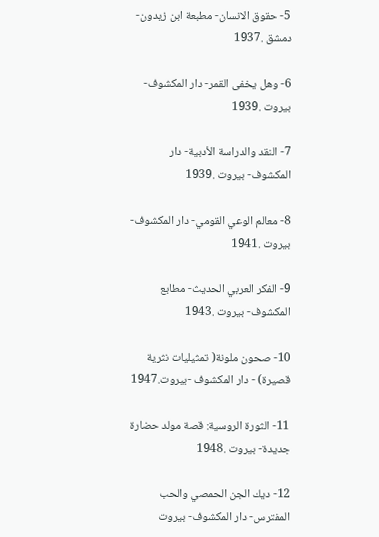5- حقوق الانسان- مطبعة ابن زيدون- دمشق .1937

6- وهل يخفى القمر- دار المكشوف- بيروت .1939

7- النقد والدراسة الأدبية- دار المكشوف- بيروت .1939

8- معالم الوعي القومي- دار المكشوف- بيروت .1941

9- الفكر العربي الحديث- مطابع المكشوف- بيروت .1943

10- صحون ملونة( تمثيليات نثرية قصيرة) - دار المكشوف -بيروت.1947

11- الثورة الروسية: قصة مولد حضارة جديدة- بيروت .1948

12- ديك الجن الحمصي والحب المفترس- دار المكشوف- بيروت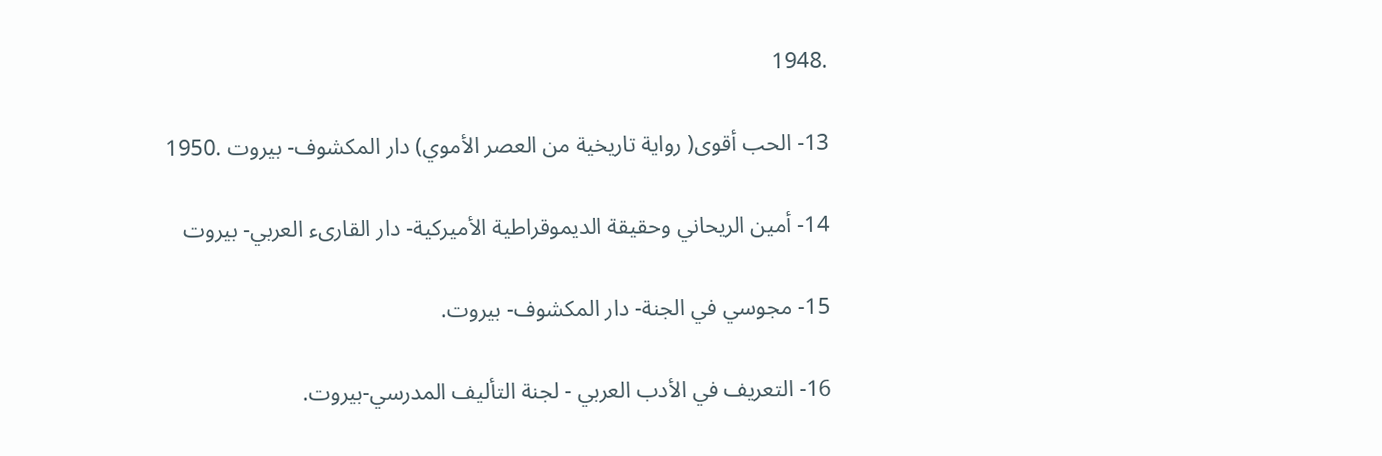.1948

13- الحب أقوى( رواية تاريخية من العصر الأموي) دار المكشوف- بيروت .1950

14- أمين الريحاني وحقيقة الديموقراطية الأميركية- دار القارىء العربي- بيروت

15- مجوسي في الجنة- دار المكشوف- بيروت.

16- التعريف في الأدب العربي - لجنة التأليف المدرسي-بيروت.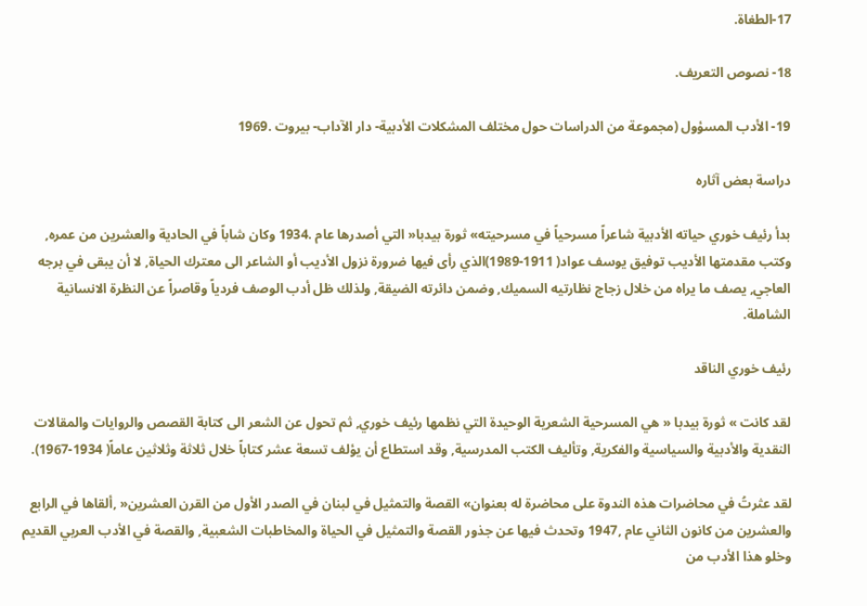17-الطغاة.

18- نصوص التعريف.

19- الأدب المسؤول (مجموعة من الدراسات حول مختلف المشكلات الأدبية- دار الآداب- بيروت .1969

دراسة بعض آثاره

بدأ رئيف خوري حياته الأدبية شاعراً مسرحياً في مسرحيته» ثورة بيدبا« التي أصدرها عام .1934 وكان شاباً في الحادية والعشرين من عمره, وكتب مقدمتها الأديب توفيق يوسف عواد( 1911-1989)الذي رأى فيها ضرورة نزول الأديب أو الشاعر الى معترك الحياة, لا أن يبقى في برجه العاجي, يصف ما يراه من خلال زجاج نظارتيه السميك, وضمن دائرته الضيقة, ولذلك ظل أدب الوصف فردياً وقاصراً عن النظرة الانسانية الشاملة.

رئيف خوري الناقد

لقد كانت » ثورة بيدبا « هي المسرحية الشعرية الوحيدة التي نظمها رئيف خوري, ثم تحول عن الشعر الى كتابة القصص والروايات والمقالات النقدية والأدبية والسياسية والفكرية, وتأليف الكتب المدرسية, وقد استطاع أن يؤلف تسعة عشر كتاباً خلال ثلاثة وثلاثين عاماً( 1934-1967).

لقد عثرتُ في محاضرات هذه الندوة على محاضرة له بعنوان» القصة والتمثيل في لبنان في الصدر الأول من القرن العشرين« ,ألقاها في الرابع والعشرين من كانون الثاني عام ,1947 وتحدث فيها عن جذور القصة والتمثيل في الحياة والمخاطبات الشعبية, والقصة في الأدب العربي القديم وخلو هذا الأدب من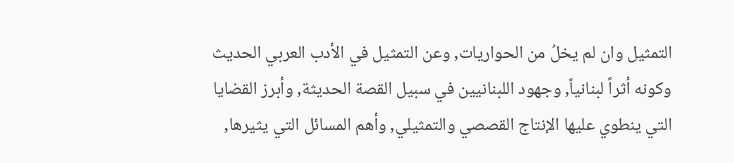التمثيل وان لم يخلُ من الحواريات, وعن التمثيل في الأدب العربي الحديث وكونه أثراً لبنانياً, وجهود اللبنانيين في سبيل القصة الحديثة, وأبرز القضايا التي ينطوي عليها الإنتاج القصصي والتمثيلي, وأهم المسائل التي يثيرها,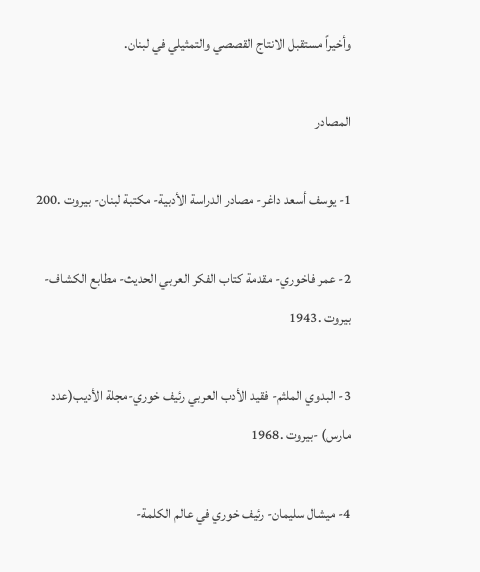وأخيراً مستقبل الانتاج القصصي والتمثيلي في لبنان.

المصادر

1- يوسف أسعد داغر- مصادر الدراسة الأدبية- مكتبة لبنان- بيروت .200

2- عمر فاخوري- مقدمة كتاب الفكر العربي الحديث- مطابع الكشاف- بيروت .1943

3- البدوي الملثم- فقيد الأدب العربي رئيف خوري-مجلة الأديب(عدد مارس) -بيروت .1968

4- ميشال سليمان- رئيف خوري في عالم الكلمة-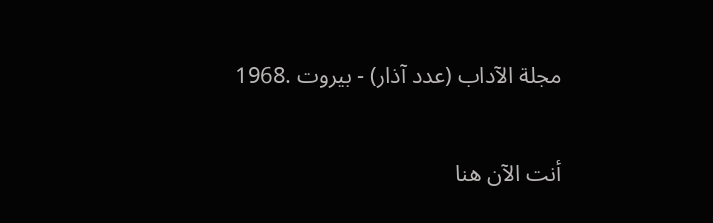مجلة الآداب (عدد آذار) - بيروت .1968

أنت الآن هنا